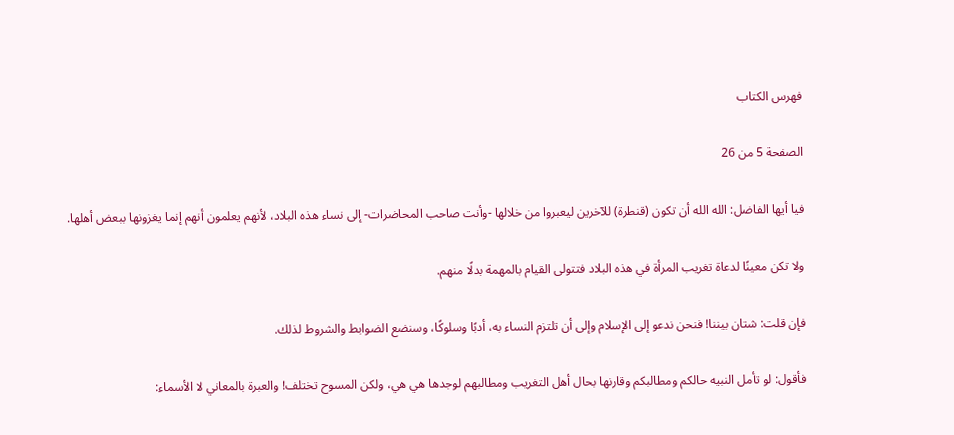فهرس الكتاب

الصفحة 5 من 26

فيا أيها الفاضل: الله الله أن تكون (قنطرة) للآخرين ليعبروا من خلالها -وأنت صاحب المحاضرات- إلى نساء هذه البلاد، لأنهم يعلمون أنهم إنما يغزونها ببعض أهلها.

ولا تكن معينًا لدعاة تغريب المرأة في هذه البلاد فتتولى القيام بالمهمة بدلًا منهم.

فإن قلت: شتان بيننا! فنحن ندعو إلى الإسلام وإلى أن تلتزم النساء به، أدبًا وسلوكًا، وسنضع الضوابط والشروط لذلك.

فأقول: لو تأمل النبيه حالكم ومطالبكم وقارنها بحال أهل التغريب ومطالبهم لوجدها هي هي، ولكن المسوح تختلف! والعبرة بالمعاني لا الأسماء: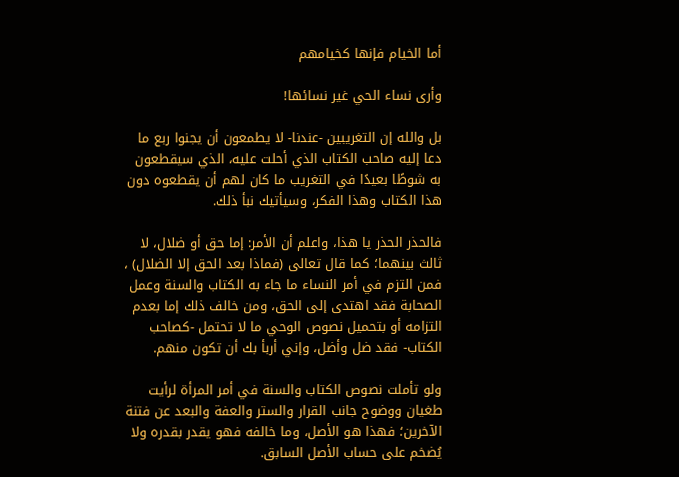أما الخيام فإنها كخيامهم

وأرى نساء الحي غير نسائها!

بل والله إن التغريبين -عندنا- لا يطمعون أن يجنوا ربع ما دعا إليه صاحب الكتاب الذي أحلت عليه، الذي سيقطعون به شوطًا بعيدًا في التغريب ما كان لهم أن يقطعوه دون هذا الكتاب وهذا الفكر، وسيأتيك نبأ ذلك.

فالحذر الحذر يا هذا، واعلم أن الأمر: إما حق أو ضلال، لا ثالث بينهما؛ كما قال تعالى (فماذا بعد الحق إلا الضلال) ، فمن التزم في أمر النساء ما جاء به الكتاب والسنة وعمل الصحابة فقد اهتدى إلى الحق، ومن خالف ذلك إما بعدم التزامه أو بتحميل نصوص الوحي ما لا تحتمل -كصاحب الكتاب- فقد ضل وأضل، وإني أربأ بك أن تكون منهم.

ولو تأملت نصوص الكتاب والسنة في أمر المرأة لرأيت طغيان ووضوح جانب القرار والستر والعفة والبعد عن فتنة الآخرين؛ فهذا هو الأصل، وما خالفه فهو يقدر بقدره ولا يُضخم على حساب الأصل السابق.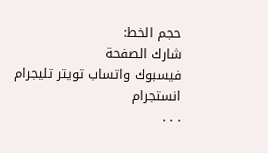حجم الخط:
شارك الصفحة
فيسبوك واتساب تويتر تليجرام انستجرام
. . .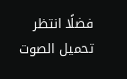فضلًا انتظر تحميل الصوت